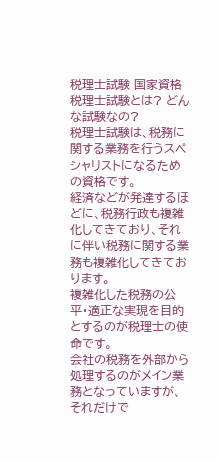税理士試験 国家資格
税理士試験とは? どんな試験なの?
税理士試験は、税務に関する業務を行うスペシャリストになるための資格です。
経済などが発達するほどに、税務行政も複雑化してきており、それに伴い税務に関する業務も複雑化してきております。
複雑化した税務の公平・適正な実現を目的とするのが税理士の使命です。
会社の税務を外部から処理するのがメイン業務となっていますが、それだけで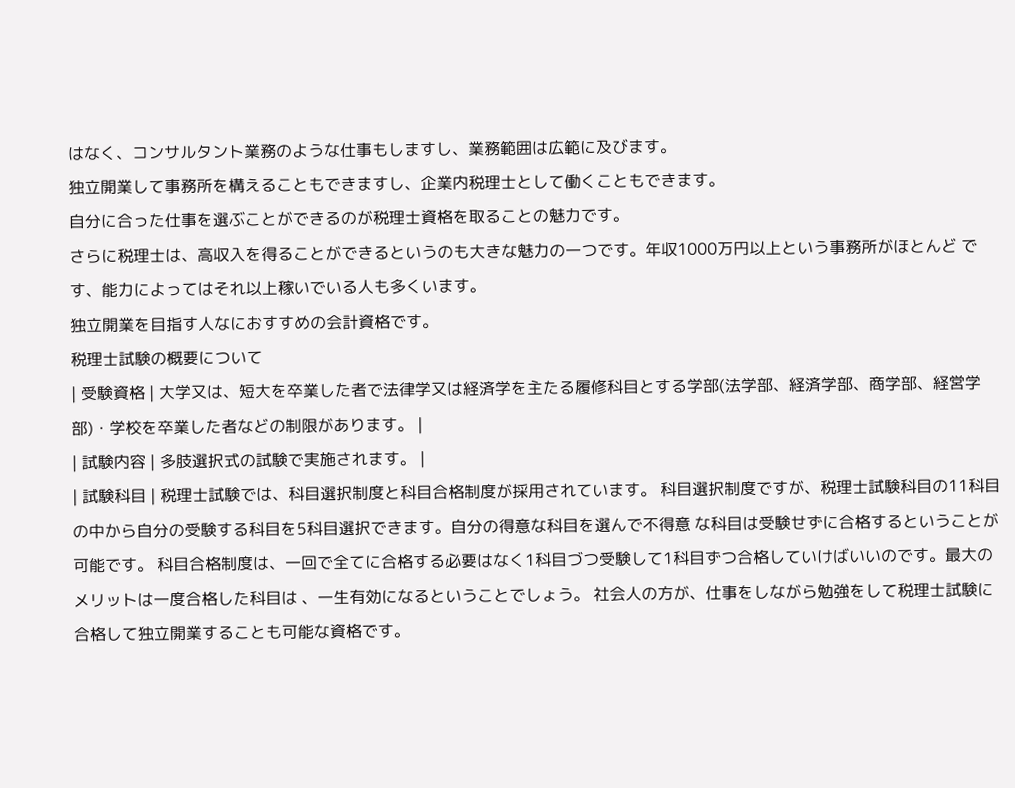はなく、コンサルタント業務のような仕事もしますし、業務範囲は広範に及びます。
独立開業して事務所を構えることもできますし、企業内税理士として働くこともできます。
自分に合った仕事を選ぶことができるのが税理士資格を取ることの魅力です。
さらに税理士は、高収入を得ることができるというのも大きな魅力の一つです。年収1000万円以上という事務所がほとんど です、能力によってはそれ以上稼いでいる人も多くいます。
独立開業を目指す人なにおすすめの会計資格です。
税理士試験の概要について
| 受験資格 | 大学又は、短大を卒業した者で法律学又は経済学を主たる履修科目とする学部(法学部、経済学部、商学部、経営学部)・学校を卒業した者などの制限があります。 |
| 試験内容 | 多肢選択式の試験で実施されます。 |
| 試験科目 | 税理士試験では、科目選択制度と科目合格制度が採用されています。 科目選択制度ですが、税理士試験科目の11科目の中から自分の受験する科目を5科目選択できます。自分の得意な科目を選んで不得意 な科目は受験せずに合格するということが可能です。 科目合格制度は、一回で全てに合格する必要はなく1科目づつ受験して1科目ずつ合格していけばいいのです。最大のメリットは一度合格した科目は 、一生有効になるということでしょう。 社会人の方が、仕事をしながら勉強をして税理士試験に合格して独立開業することも可能な資格です。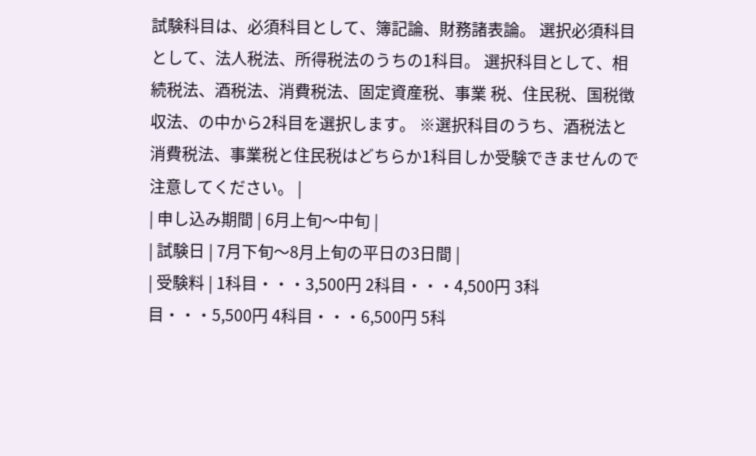試験科目は、必須科目として、簿記論、財務諸表論。 選択必須科目として、法人税法、所得税法のうちの1科目。 選択科目として、相続税法、酒税法、消費税法、固定資産税、事業 税、住民税、国税徴収法、の中から2科目を選択します。 ※選択科目のうち、酒税法と消費税法、事業税と住民税はどちらか1科目しか受験できませんので注意してください。 |
| 申し込み期間 | 6月上旬〜中旬 |
| 試験日 | 7月下旬〜8月上旬の平日の3日間 |
| 受験料 | 1科目・・・3,500円 2科目・・・4,500円 3科目・・・5,500円 4科目・・・6,500円 5科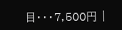目・・・7,500円 |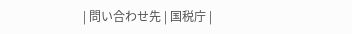| 問い合わせ先 | 国税庁 |